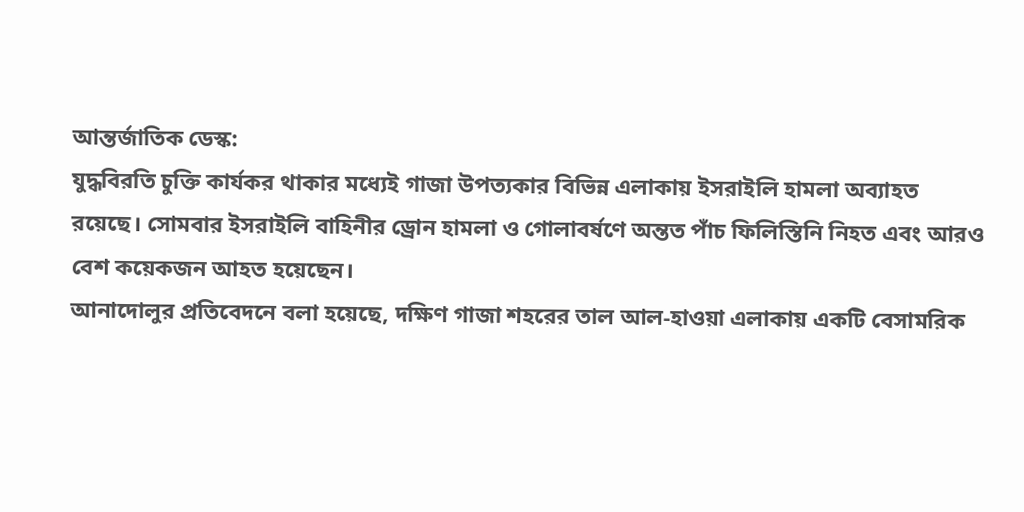আন্তর্জাতিক ডেস্ক:
যুদ্ধবিরতি চুক্তি কার্যকর থাকার মধ্যেই গাজা উপত্যকার বিভিন্ন এলাকায় ইসরাইলি হামলা অব্যাহত রয়েছে। সোমবার ইসরাইলি বাহিনীর ড্রোন হামলা ও গোলাবর্ষণে অন্তত পাঁচ ফিলিস্তিনি নিহত এবং আরও বেশ কয়েকজন আহত হয়েছেন।
আনাদোলুর প্রতিবেদনে বলা হয়েছে, দক্ষিণ গাজা শহরের তাল আল-হাওয়া এলাকায় একটি বেসামরিক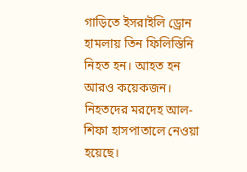গাড়িতে ইসরাইলি ড্রোন হামলায় তিন ফিলিস্তিনি নিহত হন। আহত হন আরও কয়েকজন। নিহতদের মরদেহ আল-শিফা হাসপাতালে নেওয়া হয়েছে।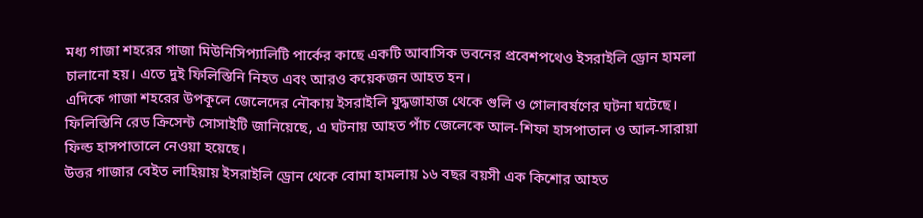মধ্য গাজা শহরের গাজা মিউনিসিপ্যালিটি পার্কের কাছে একটি আবাসিক ভবনের প্রবেশপথেও ইসরাইলি ড্রোন হামলা চালানো হয়। এতে দুই ফিলিস্তিনি নিহত এবং আরও কয়েকজন আহত হন।
এদিকে গাজা শহরের উপকূলে জেলেদের নৌকায় ইসরাইলি যুদ্ধজাহাজ থেকে গুলি ও গোলাবর্ষণের ঘটনা ঘটেছে। ফিলিস্তিনি রেড ক্রিসেন্ট সোসাইটি জানিয়েছে, এ ঘটনায় আহত পাঁচ জেলেকে আল-শিফা হাসপাতাল ও আল-সারায়া ফিল্ড হাসপাতালে নেওয়া হয়েছে।
উত্তর গাজার বেইত লাহিয়ায় ইসরাইলি ড্রোন থেকে বোমা হামলায় ১৬ বছর বয়সী এক কিশোর আহত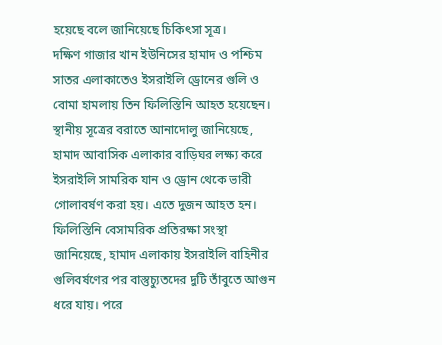হয়েছে বলে জানিয়েছে চিকিৎসা সূত্র।
দক্ষিণ গাজার খান ইউনিসের হামাদ ও পশ্চিম সাতর এলাকাতেও ইসরাইলি ড্রোনের গুলি ও বোমা হামলায় তিন ফিলিস্তিনি আহত হয়েছেন। স্থানীয় সূত্রের বরাতে আনাদোলু জানিয়েছে, হামাদ আবাসিক এলাকার বাড়িঘর লক্ষ্য করে ইসরাইলি সামরিক যান ও ড্রোন থেকে ভারী গোলাবর্ষণ করা হয়। এতে দুজন আহত হন।
ফিলিস্তিনি বেসামরিক প্রতিরক্ষা সংস্থা জানিয়েছে, হামাদ এলাকায় ইসরাইলি বাহিনীর গুলিবর্ষণের পর বাস্তুচ্যুতদের দুটি তাঁবুতে আগুন ধরে যায়। পরে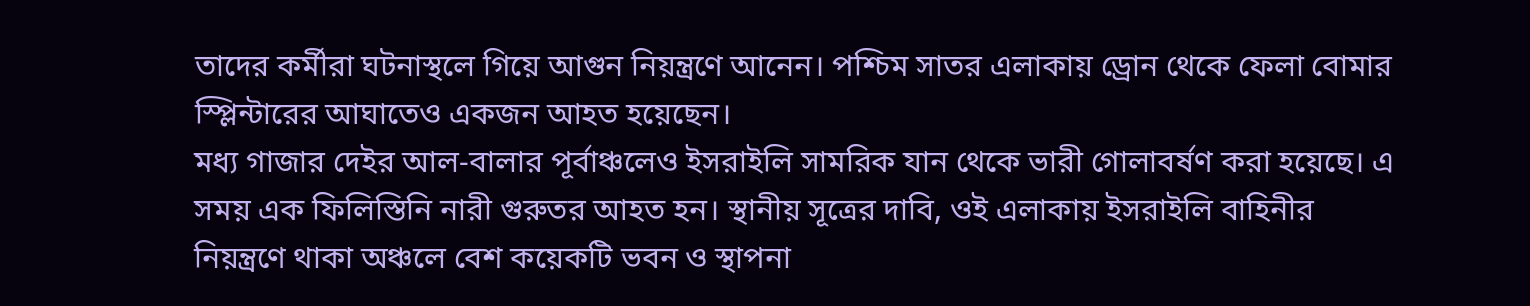তাদের কর্মীরা ঘটনাস্থলে গিয়ে আগুন নিয়ন্ত্রণে আনেন। পশ্চিম সাতর এলাকায় ড্রোন থেকে ফেলা বোমার স্প্লিন্টারের আঘাতেও একজন আহত হয়েছেন।
মধ্য গাজার দেইর আল-বালার পূর্বাঞ্চলেও ইসরাইলি সামরিক যান থেকে ভারী গোলাবর্ষণ করা হয়েছে। এ সময় এক ফিলিস্তিনি নারী গুরুতর আহত হন। স্থানীয় সূত্রের দাবি, ওই এলাকায় ইসরাইলি বাহিনীর নিয়ন্ত্রণে থাকা অঞ্চলে বেশ কয়েকটি ভবন ও স্থাপনা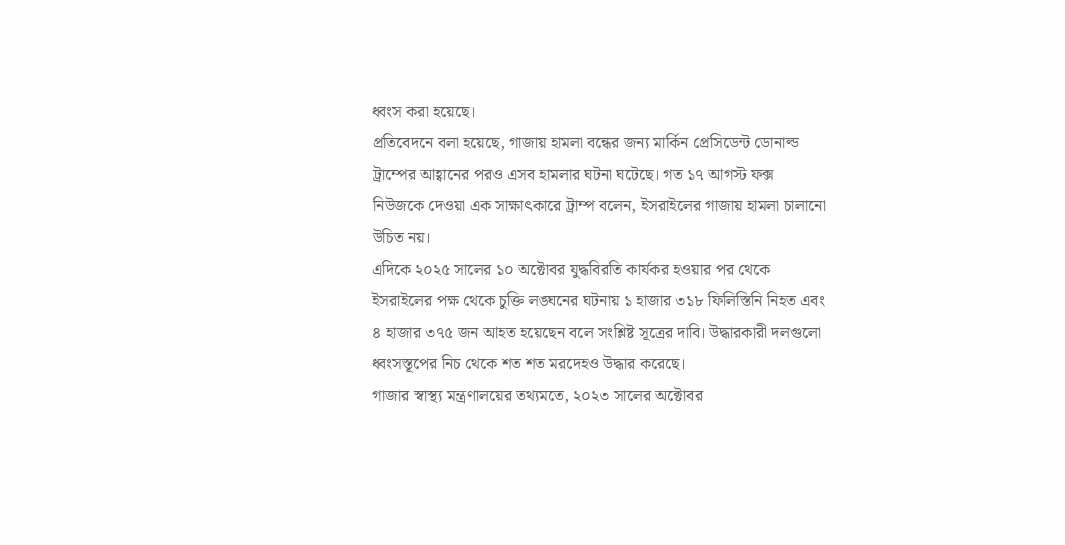ধ্বংস করা হয়েছে।
প্রতিবেদনে বলা হয়েছে, গাজায় হামলা বন্ধের জন্য মার্কিন প্রেসিডেন্ট ডোনাল্ড ট্রাম্পের আহ্বানের পরও এসব হামলার ঘটনা ঘটেছে। গত ১৭ আগস্ট ফক্স নিউজকে দেওয়া এক সাক্ষাৎকারে ট্রাম্প বলেন, ইসরাইলের গাজায় হামলা চালানো উচিত নয়।
এদিকে ২০২৫ সালের ১০ অক্টোবর যুদ্ধবিরতি কার্যকর হওয়ার পর থেকে ইসরাইলের পক্ষ থেকে চুক্তি লঙ্ঘনের ঘটনায় ১ হাজার ৩১৮ ফিলিস্তিনি নিহত এবং ৪ হাজার ৩৭৫ জন আহত হয়েছেন বলে সংশ্লিষ্ট সূত্রের দাবি। উদ্ধারকারী দলগুলো ধ্বংসস্তূপের নিচ থেকে শত শত মরদেহও উদ্ধার করেছে।
গাজার স্বাস্থ্য মন্ত্রণালয়ের তথ্যমতে, ২০২৩ সালের অক্টোবর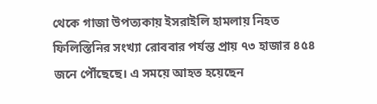থেকে গাজা উপত্যকায় ইসরাইলি হামলায় নিহত ফিলিস্তিনির সংখ্যা রোববার পর্যন্ত প্রায় ৭৩ হাজার ৪৫৪ জনে পৌঁছেছে। এ সময়ে আহত হয়েছেন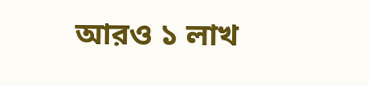আরও ১ লাখ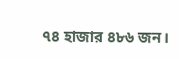৭৪ হাজার ৪৮৬ জন।